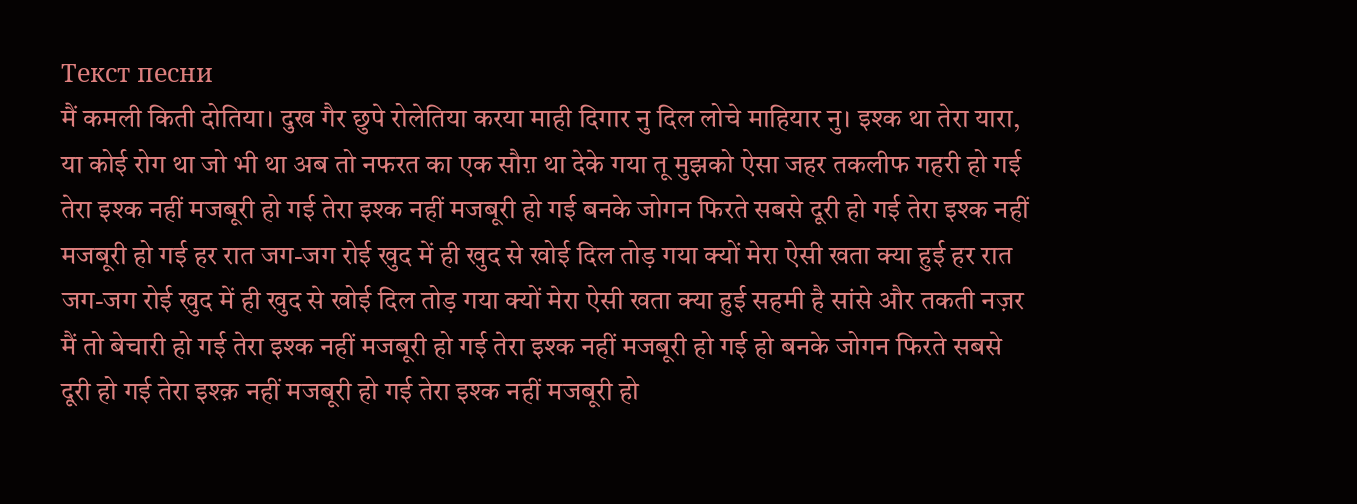Текст песни
मैं कमली किती दोतिया। दुख गैर छुपे रोलेतिया करया माही दिगार नु दिल लोचे माहियार नु। इश्क था तेरा यारा, या कोई रोग था जो भी था अब तो नफरत का एक सौग़ था देके गया तू मुझको ऐसा जहर तकलीफ गहरी हो गई तेरा इश्क नहीं मजबूरी हो गई तेरा इश्क नहीं मजबूरी हो गई बनके जोगन फिरते सबसे दूरी हो गई तेरा इश्क नहीं मजबूरी हो गई हर रात जग-जग रोई खुद में ही खुद से खोई दिल तोड़ गया क्यों मेरा ऐसी खता क्या हुई हर रात जग-जग रोई खुद में ही खुद से खोई दिल तोड़ गया क्यों मेरा ऐसी खता क्या हुई सहमी है सांसे और तकती नज़र मैं तो बेचारी हो गई तेरा इश्क नहीं मजबूरी हो गई तेरा इश्क नहीं मजबूरी हो गई हो बनके जोगन फिरते सबसे दूरी हो गई तेरा इश्क़ नहीं मजबूरी हो गई तेरा इश्क नहीं मजबूरी हो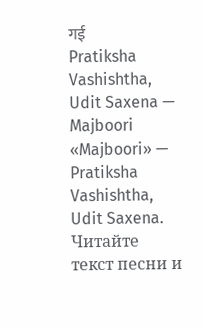गई
Pratiksha Vashishtha, Udit Saxena — Majboori
«Majboori» — Pratiksha Vashishtha, Udit Saxena. Читайте текст песни и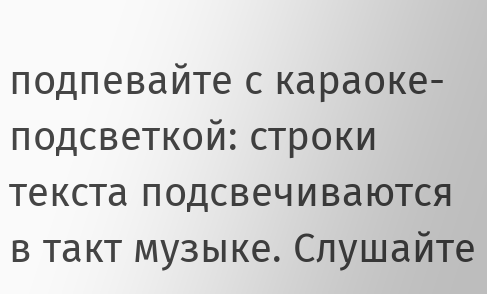подпевайте с караоке-подсветкой: строки текста подсвечиваются в такт музыке. Слушайте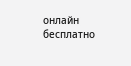онлайн бесплатно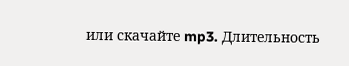или скачайте mp3. Длительность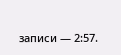записи — 2:57.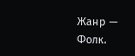Жанр — Фолк.